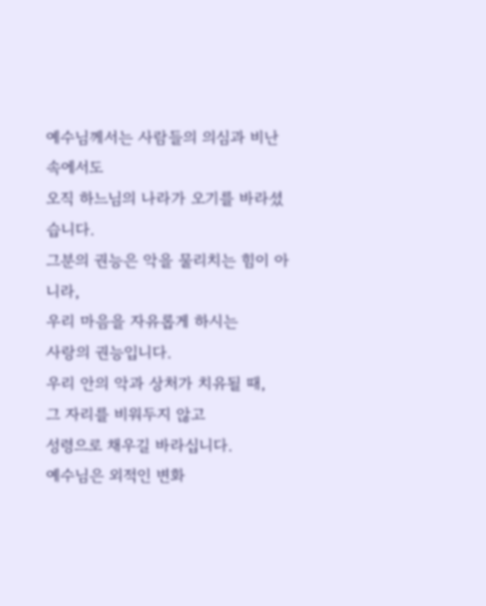예수님께서는 사람들의 의심과 비난 속에서도
오직 하느님의 나라가 오기를 바라셨습니다.
그분의 권능은 악을 물리치는 힘이 아니라,
우리 마음을 자유롭게 하시는
사랑의 권능입니다.
우리 안의 악과 상처가 치유될 때,
그 자리를 비워두지 않고
성령으로 채우길 바라십니다.
예수님은 외적인 변화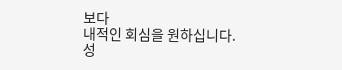보다
내적인 회심을 원하십니다.
성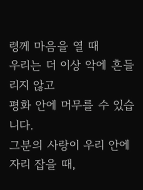령께 마음을 열 때
우리는 더 이상 악에 흔들리지 않고
평화 안에 머무를 수 있습니다.
그분의 사랑이 우리 안에 자리 잡을 때,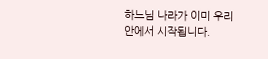하느님 나라가 이미 우리 안에서 시작됩니다.